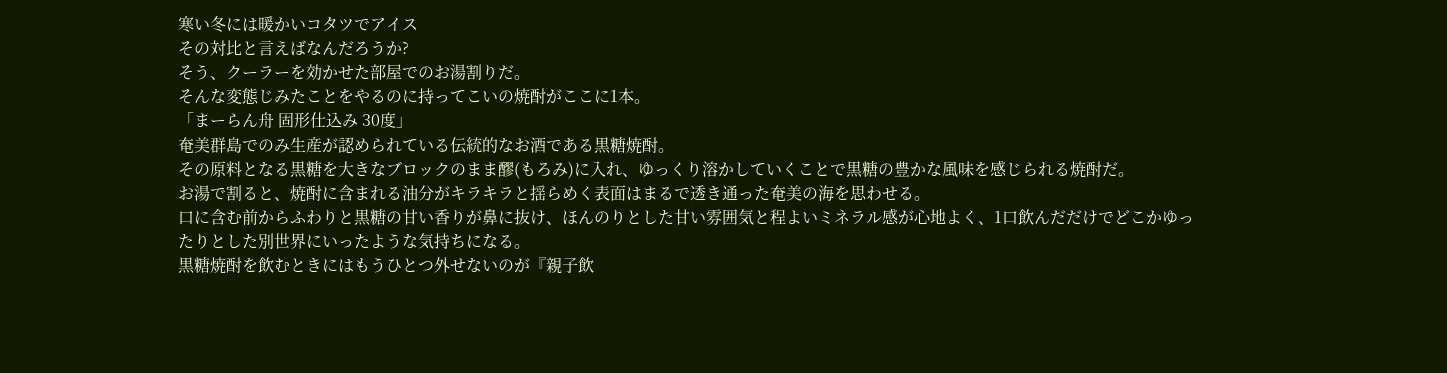寒い冬には暖かいコタツでアイス
その対比と言えばなんだろうか?
そう、クーラーを効かせた部屋でのお湯割りだ。
そんな変態じみたことをやるのに持ってこいの焼酎がここに1本。
「まーらん舟 固形仕込み 30度」
奄美群島でのみ生産が認められている伝統的なお酒である黒糖焼酎。
その原料となる黒糖を大きなブロックのまま醪(もろみ)に入れ、ゆっくり溶かしていくことで黒糖の豊かな風味を感じられる焼酎だ。
お湯で割ると、焼酎に含まれる油分がキラキラと揺らめく表面はまるで透き通った奄美の海を思わせる。
口に含む前からふわりと黒糖の甘い香りが鼻に抜け、ほんのりとした甘い雰囲気と程よいミネラル感が心地よく、1口飲んだだけでどこかゆったりとした別世界にいったような気持ちになる。
黒糖焼酎を飲むときにはもうひとつ外せないのが『親子飲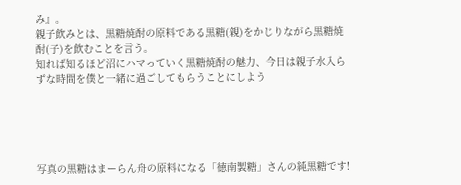み』。
親子飲みとは、黒糖焼酎の原料である黒糖(親)をかじりながら黒糖焼酎(子)を飲むことを言う。
知れば知るほど沼にハマっていく黒糖焼酎の魅力、今日は親子水入らずな時間を僕と一緒に過ごしてもらうことにしよう





写真の黒糖はまーらん舟の原料になる「徳南製糖」さんの純黒糖です!